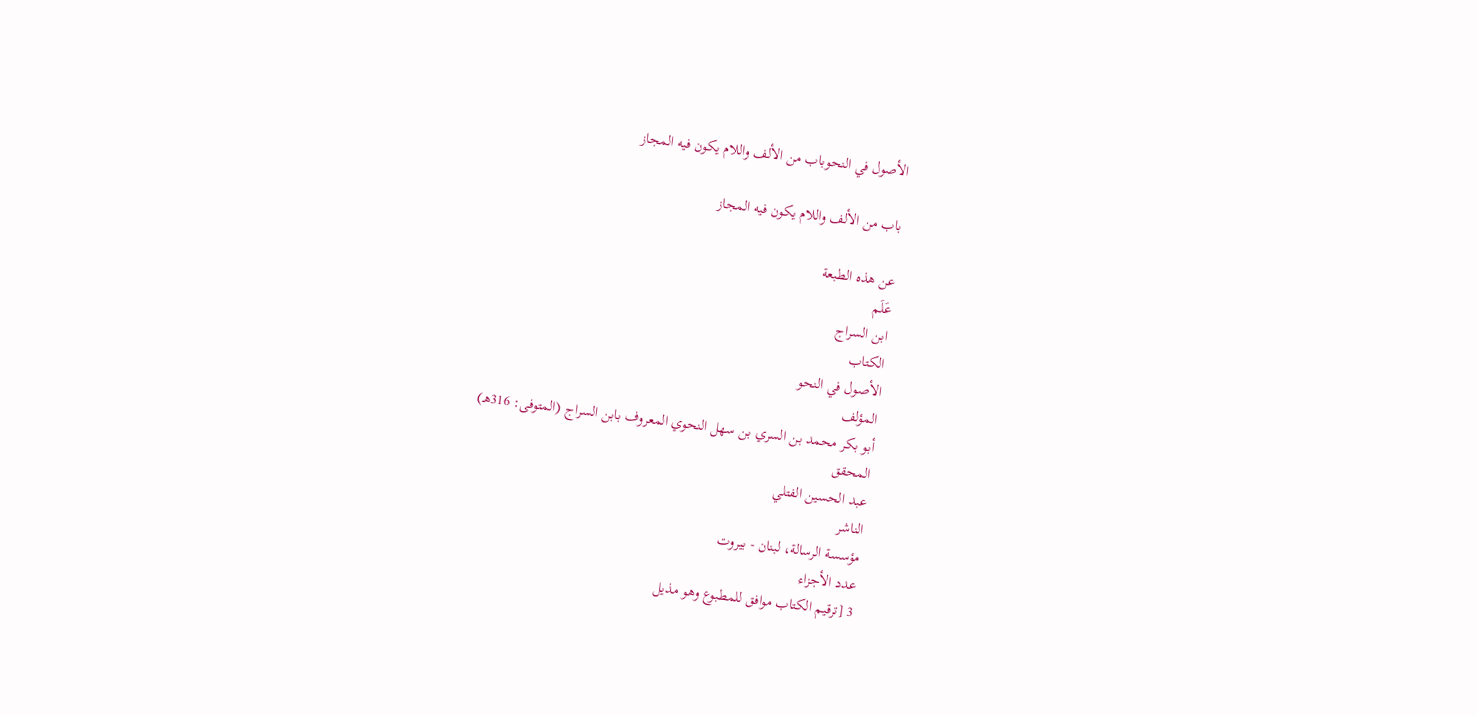الأصول في النحوباب من الألف واللام يكون فيه المجاز

باب من الألف واللام يكون فيه المجاز

عن هذه الطبعة
عَلَم
ابن السراج
الكتاب
الأصول في النحو
المؤلف
أبو بكر محمد بن السري بن سهل النحوي المعروف بابن السراج (المتوفى: 316هـ)
المحقق
عبد الحسين الفتلي
الناشر
مؤسسة الرسالة، لبنان - بيروت
عدد الأجزاء
3 [ترقيم الكتاب موافق للمطبوع وهو مذيل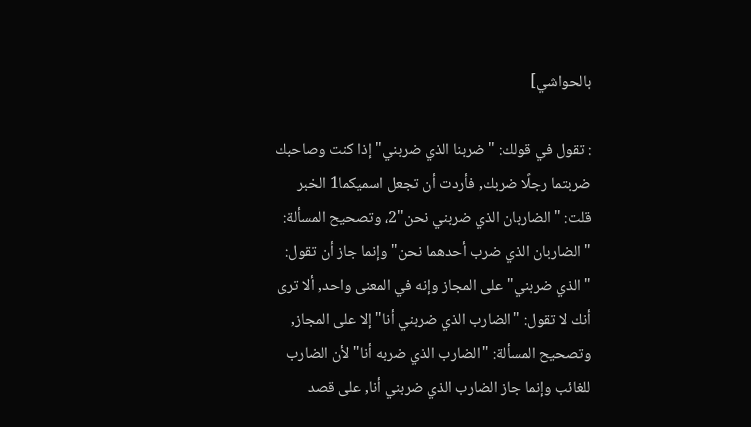بالحواشي]

: تقول في قولك: "ضربنا الذي ضربني" إذا كنت وصاحبك ضربتما رجلًا ضربك, فأردت أن تجعل اسميكما1 الخبر قلت: "الضاربان الذي ضربني نحن"2، وتصحيح المسألة: "الضاربان الذي ضرب أحدهما نحن" وإنما جاز أن تقول: "الذي ضربني" على المجاز وإنه في المعنى واحد, ألا ترى أنك لا تقول: "الضارب الذي ضربني أنا" إلا على المجاز, وتصحيح المسألة: "الضارب الذي ضربه أنا" لأن الضارب للغائب وإنما جاز الضارب الذي ضربني أنا, على قصد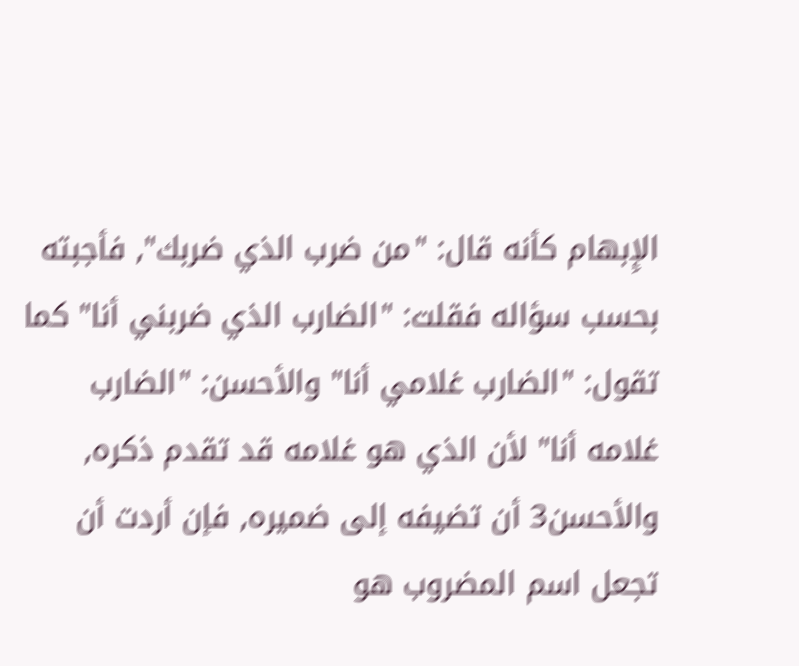الإِبهام كأنه قال: "من ضرب الذي ضربك", فأجبته بحسب سؤاله فقلت: "الضارب الذي ضربني أنا" كما تقول: "الضارب غلامي أنا" والأحسن: "الضارب غلامه أنا" لأن الذي هو غلامه قد تقدم ذكره, والأحسن3 أن تضيفه إلى ضميره, فإن أردت أن تجعل اسم المضروب هو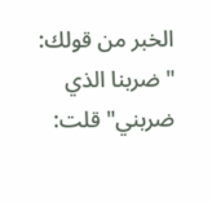الخبر من قولك: "ضربنا الذي ضربني" قلت: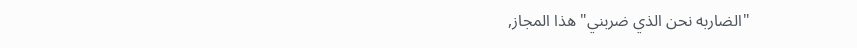"الضاربه نحن الذي ضربني" هذا المجاز,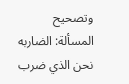وتصحيح المسألة: الضاربه نحن الذي ضرب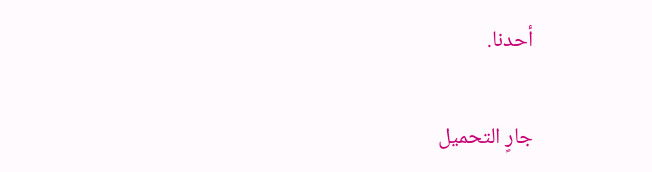أحدنا.

جارٍ التحميل